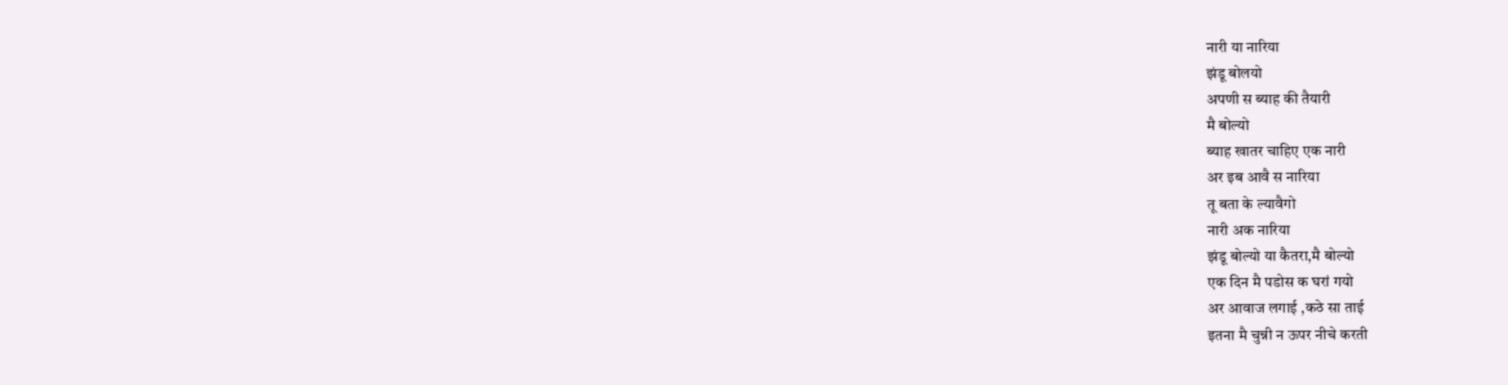नारी या नारिया
झंडू बोलयो
अपणी स ब्याह की तैयारी
मै बोल्यो
ब्याह खातर चाहिए एक नारी
अर इब आवै स नारिया
तू बता के ल्यावैगो
नारी अक नारिया
झंडू बोल्यो या कैतरा,मै बोल्यो
एक दिन मै पडोस क घरां गयो
अर आवाज लगाई ,कठे सा ताई
इतना मै चुन्नी न ऊपर नीचे करती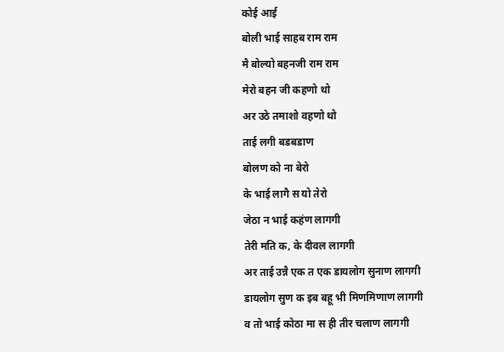कोई आई
बोली भाई साहब राम राम
मै बोल्यो बहनजी राम राम
मेरो बहन जी कहणो थो
अर उठे तमाशो वहणो थो
ताई लगी बडबडाण
बोलण को ना बेरो
के भाई लागै स यो तेरो
जेठा न भाई कहंण लागगी
तेरी मति क, के दीवल लागगी
अर ताई उन्नै एक त एक डायलोग सुनाण लागगी
डायलोग सुण क इब बहू भी मिणमिणाण लागगी
व तो भाई कोठा मा स ही तीर चलाण लागगी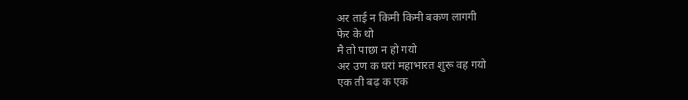अर ताई न किमी किमी बकण लागगी
फेर के थो
मै तो पाछा न हो गयो
अर उण क घरां महाभारत शुरू वह गयो
एक ती बढ़ क एक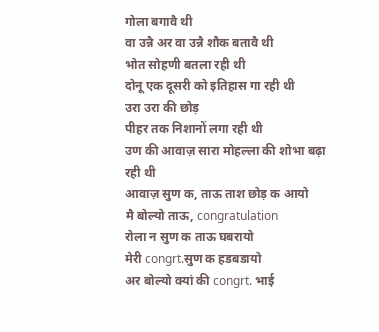गोला बगावै थी
वा उन्नै अर वा उन्नै शौक बतावै थी
भोत सोहणी बतला रही थी
दोनू एक दूसरी को इतिहास गा रही थी
उरा उरा की छोड़
पीहर तक निशानों लगा रही थी
उण की आवाज़ सारा मोहल्ला की शोभा बढ़ा रही थी
आवाज़ सुण क, ताऊ ताश छोड़ क आयो
मै बोल्यो ताऊ, congratulation
रोला न सुण क ताऊ घबरायो
मेरी congrt.सुण क हडबडायो
अर बोल्यो क्यां की congrt. भाई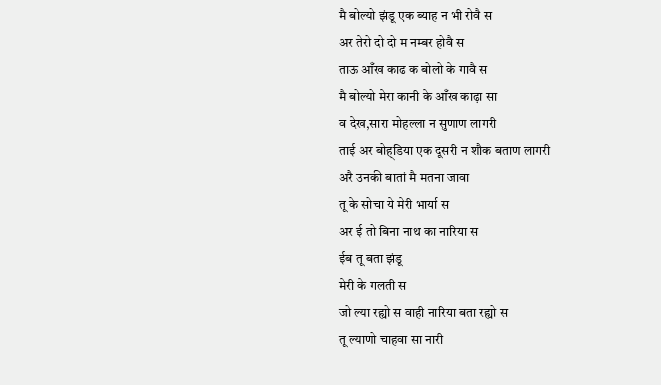मै बोल्यो झंडू एक ब्याह न भी रोवै स
अर तेरो दो दो म नम्बर होवै स
ताऊ आँख काढ क बोलो के गावै स
मै बोल्यो मेरा कानी के आँख काढ़ा सा
व देख,सारा मोहल्ला न सुणाण लागरी
ताई अर बोह्डिया एक दूसरी न शौक बताण लागरी
अरै उनकी बातां मै मतना जावा
तू के सोचा ये मेरी भार्या स
अर ई तो बिना नाथ का नारिया स
ईब तू बता झंडू
मेरी के गलती स
जो ल्या रह्यो स वाही नारिया बता रह्यो स
तू ल्याणो चाहवा सा नारी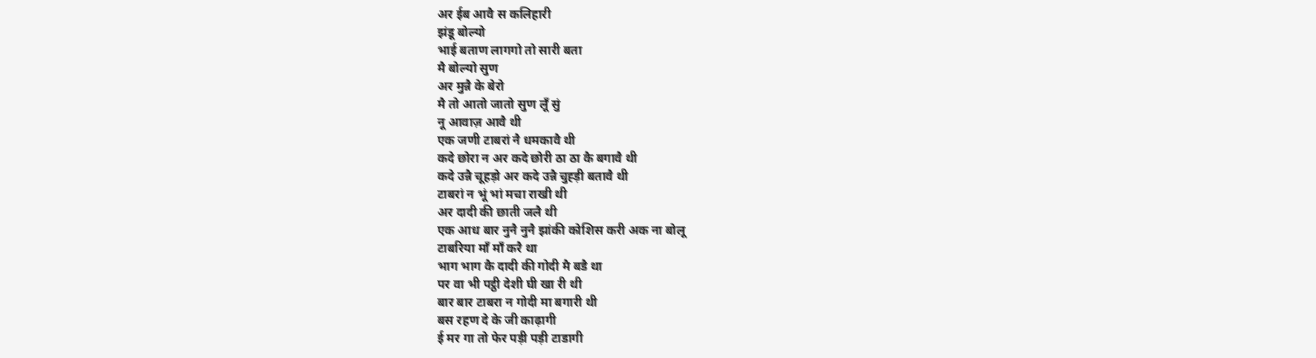अर ईब आवै स कलिहारी
झंडू बोल्यो
भाई बताण लागगो तो सारी बता
मै बोल्यो सुण
अर मुन्नै के बेरो
मै तो आतो जातो सुण लूँ सुं
नू आवाज़ आवै थी
एक जणी टाबरां नै धमकावै थी
कदे छोरा न अर कदे छोरी ठा ठा कै बगावै थी
कदे उन्नै चूहड़ो अर कदे उन्नै चुह्ड़ी बतावै थी
टाबरां न भूं भां मचा राखी थी
अर दादी की छाती जलै थी
एक आध बार नुनै नुनै झांकी कोशिस करी अक ना बोलू
टाबरिया माँ माँ करै था
भाग भाग कै दादी की गोदी मै बडै था
पर वा भी पट्ठी देशी घी खा री थी
बार बार टाबरा न गोदी मा बगारी थी
बस रहण दे के जी काढ़ागी
ई मर गा तो फेर पड़ी पड़ी टाडागी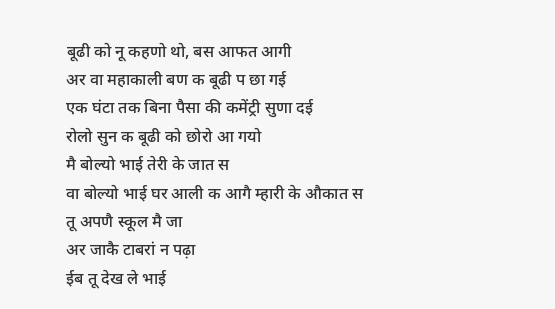बूढी को नू कहणो थो, बस आफत आगी
अर वा महाकाली बण क बूढी प छा गई
एक घंटा तक बिना पैसा की कमेंट्री सुणा दई
रोलो सुन क बूढी को छोरो आ गयो
मै बोल्यो भाई तेरी के जात स
वा बोल्यो भाई घर आली क आगै म्हारी के औकात स
तू अपणै स्कूल मै जा
अर जाकै टाबरां न पढ़ा
ईब तू देख ले भाई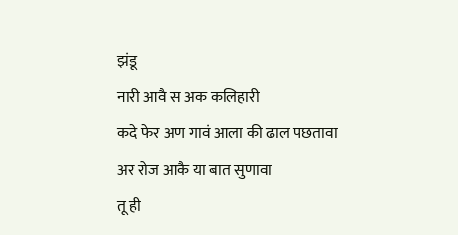झंडू
नारी आवै स अक कलिहारी
कदे फेर अण गावं आला की ढाल पछतावा
अर रोज आकै या बात सुणावा
तू ही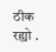ठीक रह्यो .